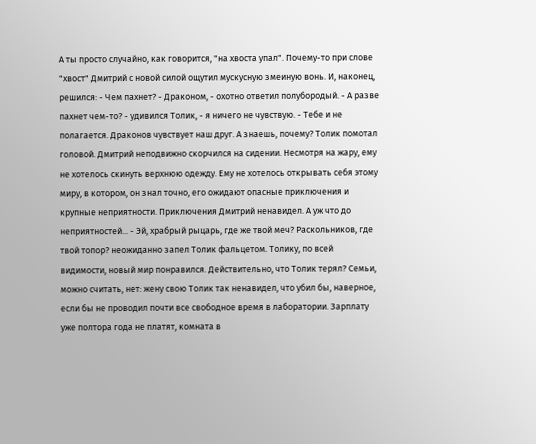А ты просто случайно, как говорится, "на хвоста упал". Почему-то при слове "хвост" Дмитрий с новой силой ощутил мускусную змеиную вонь. И, наконец, решился: - Чем пахнет? - Драконом, - охотно ответил полубородый. - А разве пахнет чем-то? - удивился Толик, - я ничего не чувствую. - Тебе и не полагается. Драконов чувствует наш друг. А знаешь, почему? Толик помотал головой. Дмитрий неподвижно скорчился на сидении. Несмотря на жару, ему не хотелось скинуть верхнюю одежду. Ему не хотелось открывать себя этому миру, в котором, он знал точно, его ожидают опасные приключения и крупные неприятности. Приключения Дмитрий ненавидел. А уж что до неприятностей... - Эй, храбрый рыцарь, где же твой меч? Раскольников, где твой топор? неожиданно запел Толик фальцетом. Толику, по всей видимости, новый мир понравился. Действительно, что Толик терял? Семьи, можно считать, нет: жену свою Толик так ненавидел, что убил бы, наверное, если бы не проводил почти все свободное время в лаборатории. Зарплату уже полтора года не платят, комната в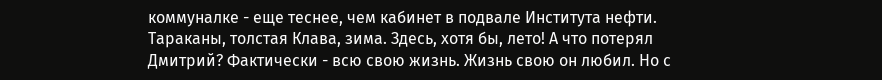коммуналке - еще теснее, чем кабинет в подвале Института нефти. Тараканы, толстая Клава, зима. Здесь, хотя бы, лето! А что потерял Дмитрий? Фактически - всю свою жизнь. Жизнь свою он любил. Но с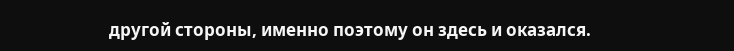другой стороны, именно поэтому он здесь и оказался.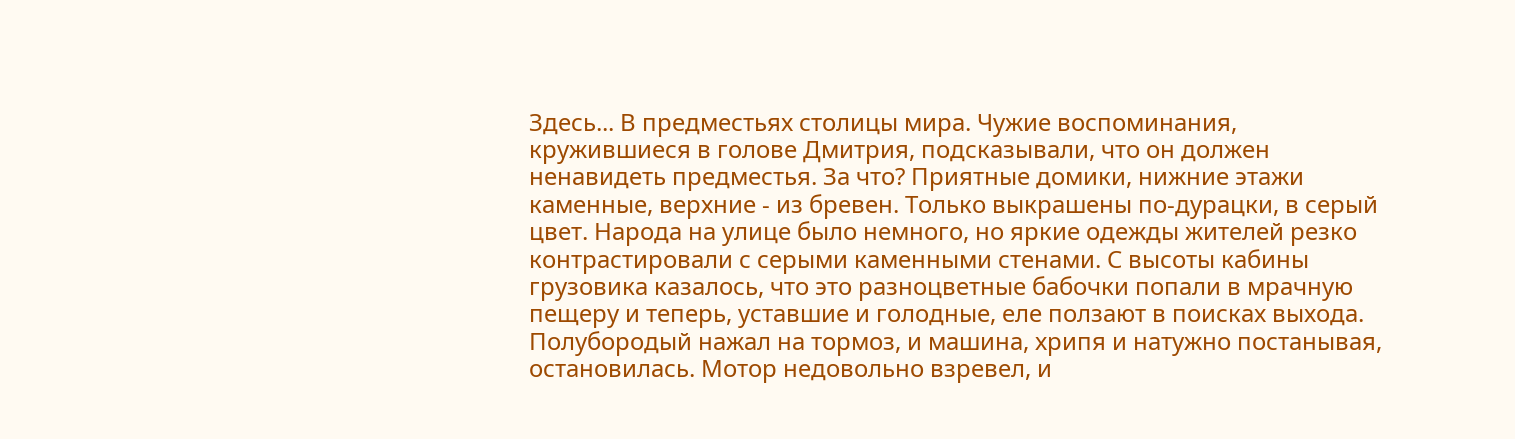Здесь... В предместьях столицы мира. Чужие воспоминания, кружившиеся в голове Дмитрия, подсказывали, что он должен ненавидеть предместья. За что? Приятные домики, нижние этажи каменные, верхние - из бревен. Только выкрашены по-дурацки, в серый цвет. Народа на улице было немного, но яркие одежды жителей резко контрастировали с серыми каменными стенами. С высоты кабины грузовика казалось, что это разноцветные бабочки попали в мрачную пещеру и теперь, уставшие и голодные, еле ползают в поисках выхода. Полубородый нажал на тормоз, и машина, хрипя и натужно постанывая, остановилась. Мотор недовольно взревел, и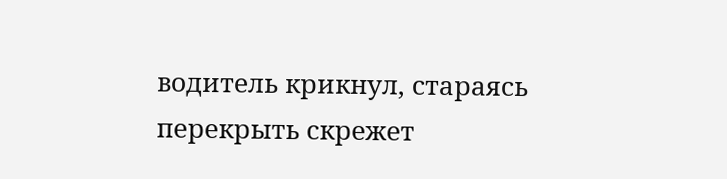водитель крикнул, стараясь перекрыть скрежет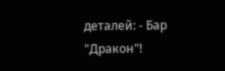деталей: - Бар "Дракон"!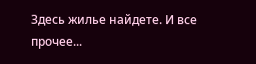Здесь жилье найдете. И все прочее...